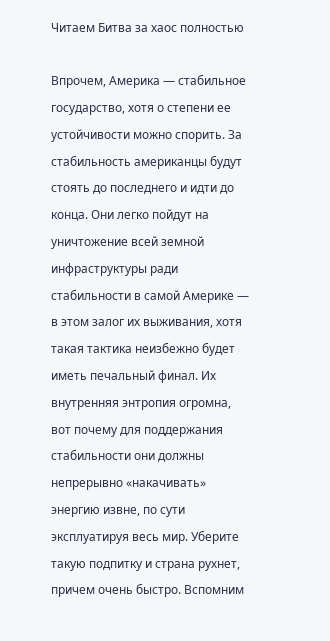Читаем Битва за хаос полностью

Впрочем, Америка — стабильное государство, хотя о степени ее устойчивости можно спорить. За стабильность американцы будут стоять до последнего и идти до конца. Они легко пойдут на уничтожение всей земной инфраструктуры ради стабильности в самой Америке — в этом залог их выживания, хотя такая тактика неизбежно будет иметь печальный финал. Их внутренняя энтропия огромна, вот почему для поддержания стабильности они должны непрерывно «накачивать» энергию извне, по сути эксплуатируя весь мир. Уберите такую подпитку и страна рухнет, причем очень быстро. Вспомним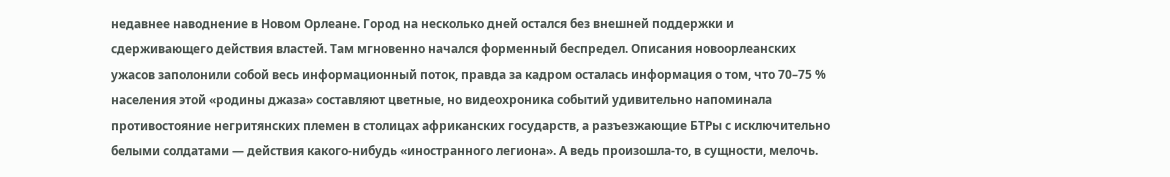недавнее наводнение в Новом Орлеане. Город на несколько дней остался без внешней поддержки и сдерживающего действия властей. Там мгновенно начался форменный беспредел. Описания новоорлеанских ужасов заполонили собой весь информационный поток, правда за кадром осталась информация о том, что 70–75 % населения этой «родины джаза» составляют цветные, но видеохроника событий удивительно напоминала противостояние негритянских племен в столицах африканских государств, а разъезжающие БТРы с исключительно белыми солдатами — действия какого-нибудь «иностранного легиона». А ведь произошла-то, в сущности, мелочь.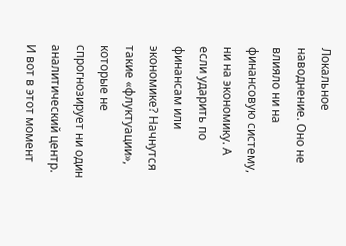Локальное наводнение. Оно не влияло ни на финансовую систему, ни на экономику. А если ударить по финансам или экономике? Начнутся такие «флуктуации», которые не спрогнозирует ни один аналитический центр. И вот в этот момент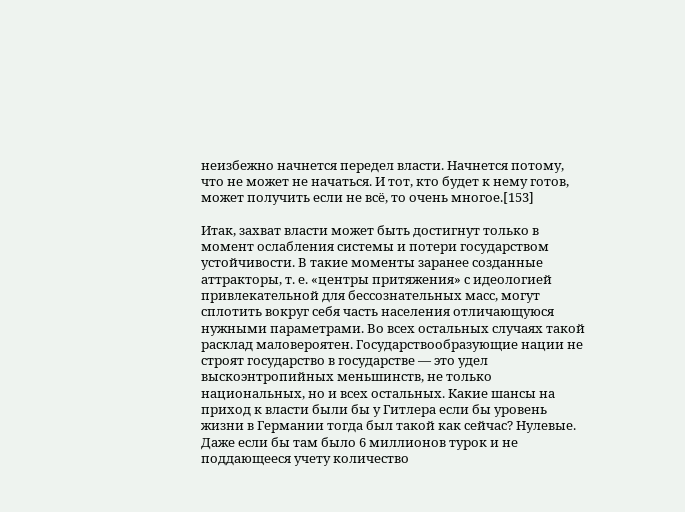неизбежно начнется передел власти. Начнется потому, что не может не начаться. И тот, кто будет к нему готов, может получить если не всё, то очень многое.[153]

Итак, захват власти может быть достигнут только в момент ослабления системы и потери государством устойчивости. В такие моменты заранее созданные аттракторы, т. е. «центры притяжения» с идеологией привлекательной для бессознательных масс, могут сплотить вокруг себя часть населения отличающуюся нужными параметрами. Во всех остальных случаях такой расклад маловероятен. Государствообразующие нации не строят государство в государстве — это удел выскоэнтропийных меньшинств, не только национальных, но и всех остальных. Какие шансы на приход к власти были бы у Гитлера если бы уровень жизни в Германии тогда был такой как сейчас? Нулевые. Даже если бы там было 6 миллионов турок и не поддающееся учету количество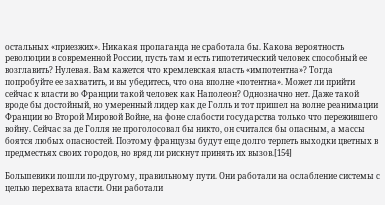остальных «приезжих». Никакая пропаганда не сработала бы. Какова вероятность революции в современной России, пусть там и есть гипотетический человек способный ее возглавить? Нулевая. Вам кажется что кремлевская власть «импотентна»? Тогда попробуйте ее захватить, и вы убедитесь, что она вполне «потентна». Может ли прийти сейчас к власти во Франции такой человек как Наполеон? Однозначно нет. Даже такой вроде бы достойный, но умеренный лидер как де Голль и тот пришел на волне реанимации Франции во Второй Мировой Войне, на фоне слабости государства только что пережившего войну. Сейчас за де Голля не проголосовал бы никто, он считался бы опасным, а массы боятся любых опасностей. Поэтому французы будут еще долго терпеть выходки цветных в предместьях своих городов, но вряд ли рискнут принять их вызов.[154]

Большевики пошли по-другому, правильному пути. Они работали на ослабление системы с целью перехвата власти. Они работали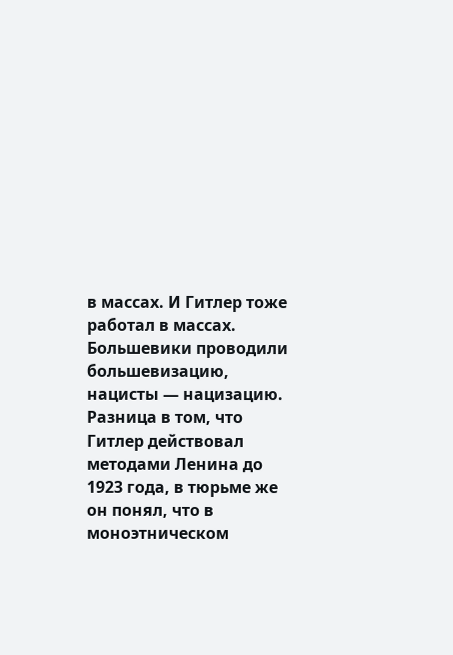в массах. И Гитлер тоже работал в массах. Большевики проводили большевизацию, нацисты — нацизацию. Разница в том, что Гитлер действовал методами Ленина до 1923 года, в тюрьме же он понял, что в моноэтническом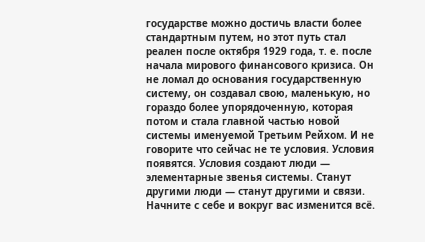государстве можно достичь власти более стандартным путем, но этот путь стал реален после октября 1929 года, т. е. после начала мирового финансового кризиса. Он не ломал до основания государственную систему, он создавал свою, маленькую, но гораздо более упорядоченную, которая потом и стала главной частью новой системы именуемой Третьим Рейхом. И не говорите что сейчас не те условия. Условия появятся. Условия создают люди — элементарные звенья системы. Станут другими люди — станут другими и связи. Начните с себе и вокруг вас изменится всё.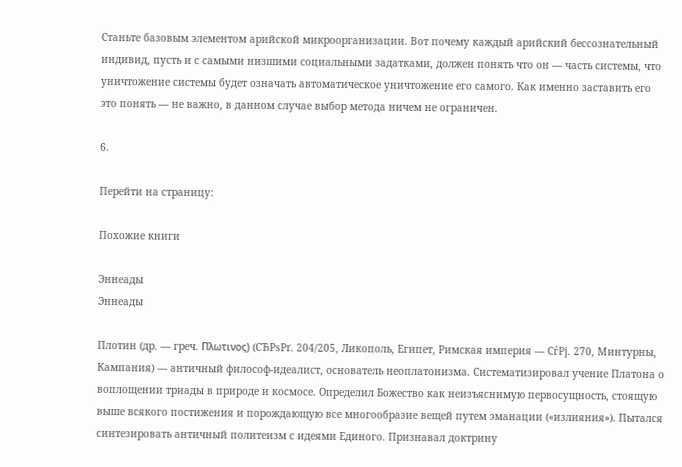Станьте базовым элементом арийской микроорганизации. Вот почему каждый арийский бессознательный индивид, пусть и с самыми низшими социальными задатками, должен понять что он — часть системы, что уничтожение системы будет означать автоматическое уничтожение его самого. Как именно заставить его это понять — не важно, в данном случае выбор метода ничем не ограничен.

6.

Перейти на страницу:

Похожие книги

Эннеады
Эннеады

Плотин (др. — греч. Πλωτινος) (СЂРѕРґ. 204/205, Ликополь, Египет, Римская империя — СѓРј. 270, Минтурны, Кампания) — античный философ-идеалист, основатель неоплатонизма. Систематизировал учение Платона о воплощении триады в природе и космосе. Определил Божество как неизъяснимую первосущность, стоящую выше всякого постижения и порождающую все многообразие вещей путем эманации («излияния»). Пытался синтезировать античный политеизм с идеями Единого. Признавал доктрину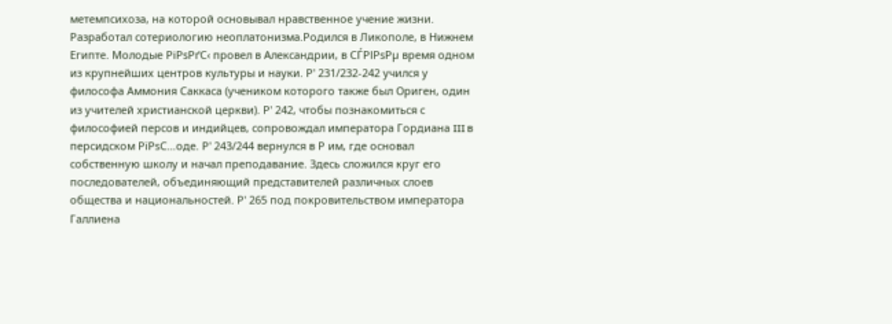метемпсихоза, на которой основывал нравственное учение жизни. Разработал сотериологию неоплатонизма.Родился в Ликополе, в Нижнем Египте. Молодые РіРѕРґС‹ провел в Александрии, в СЃРІРѕРµ время одном из крупнейших центров культуры и науки. Р' 231/232-242 учился у философа Аммония Саккаса (учеником которого также был Ориген, один из учителей христианской церкви). Р' 242, чтобы познакомиться с философией персов и индийцев, сопровождал императора Гордиана III в персидском РїРѕС…оде. Р' 243/244 вернулся в Р им, где основал собственную школу и начал преподавание. Здесь сложился круг его последователей, объединяющий представителей различных слоев общества и национальностей. Р' 265 под покровительством императора Галлиена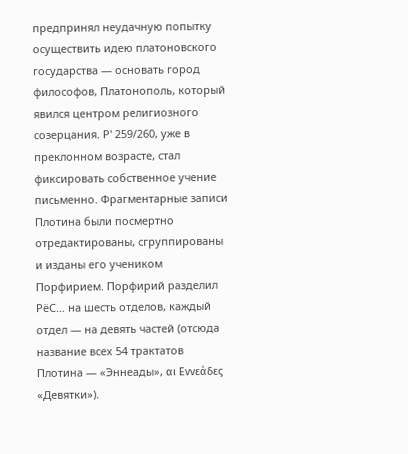предпринял неудачную попытку осуществить идею платоновского государства — основать город философов, Платонополь, который явился центром религиозного созерцания. Р' 259/260, уже в преклонном возрасте, стал фиксировать собственное учение письменно. Фрагментарные записи Плотина были посмертно отредактированы, сгруппированы и изданы его учеником Порфирием. Порфирий разделил РёС… на шесть отделов, каждый отдел — на девять частей (отсюда название всех 54 трактатов Плотина — «Эннеады», αι Εννεάδες «Девятки»).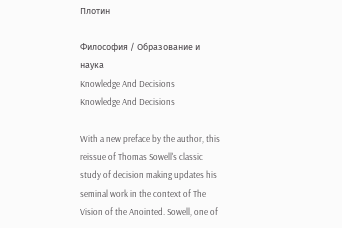Плотин

Философия / Образование и наука
Knowledge And Decisions
Knowledge And Decisions

With a new preface by the author, this reissue of Thomas Sowell's classic study of decision making updates his seminal work in the context of The Vision of the Anointed. Sowell, one of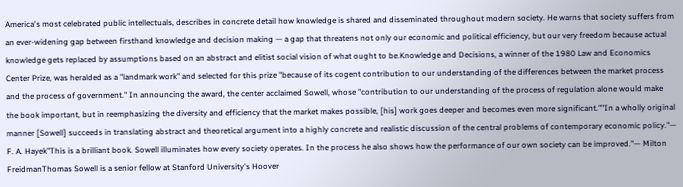America's most celebrated public intellectuals, describes in concrete detail how knowledge is shared and disseminated throughout modern society. He warns that society suffers from an ever-widening gap between firsthand knowledge and decision making — a gap that threatens not only our economic and political efficiency, but our very freedom because actual knowledge gets replaced by assumptions based on an abstract and elitist social vision of what ought to be.Knowledge and Decisions, a winner of the 1980 Law and Economics Center Prize, was heralded as a "landmark work" and selected for this prize "because of its cogent contribution to our understanding of the differences between the market process and the process of government." In announcing the award, the center acclaimed Sowell, whose "contribution to our understanding of the process of regulation alone would make the book important, but in reemphasizing the diversity and efficiency that the market makes possible, [his] work goes deeper and becomes even more significant.""In a wholly original manner [Sowell] succeeds in translating abstract and theoretical argument into a highly concrete and realistic discussion of the central problems of contemporary economic policy."— F. A. Hayek"This is a brilliant book. Sowell illuminates how every society operates. In the process he also shows how the performance of our own society can be improved."— Milton FreidmanThomas Sowell is a senior fellow at Stanford University's Hoover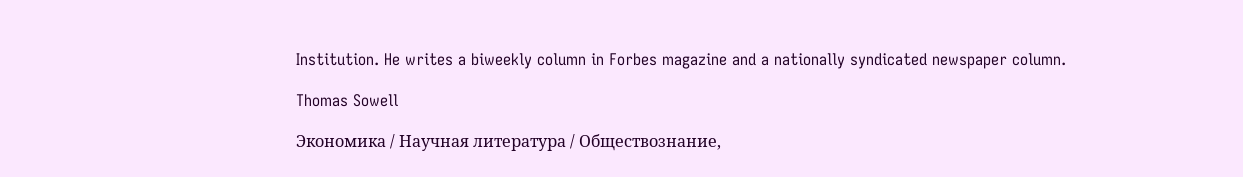Institution. He writes a biweekly column in Forbes magazine and a nationally syndicated newspaper column.

Thomas Sowell

Экономика / Научная литература / Обществознание,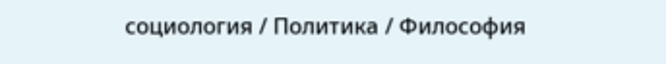социология / Политика / Философия